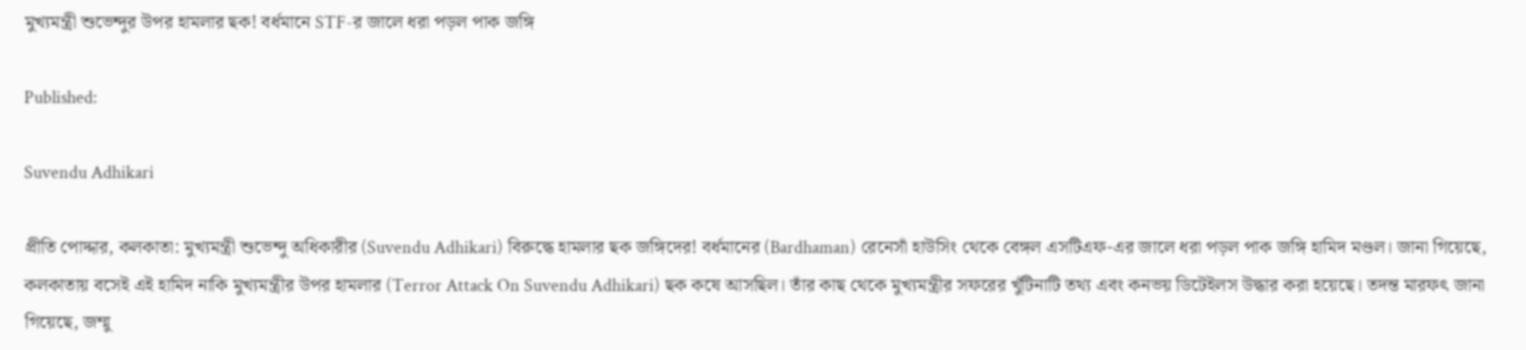মুখ্যমন্ত্রী শুভেন্দুর উপর হামলার ছক! বর্ধমানে STF-র জালে ধরা পড়ল পাক জঙ্গি

Published:

Suvendu Adhikari

প্রীতি পোদ্দার, কলকাতা: মুখ্যমন্ত্রী শুভেন্দু অধিকারীর (Suvendu Adhikari) বিরুদ্ধে হামলার ছক জঙ্গিদের! বর্ধমানের (Bardhaman) রেনেসাঁ হাউসিং থেকে বেঙ্গল এসটিএফ-এর জালে ধরা পড়ল পাক জঙ্গি হামিদ মণ্ডল। জানা গিয়েছে, কলকাতায় বসেই এই হামিদ নাকি মুখ্যমন্ত্রীর উপর হামলার (Terror Attack On Suvendu Adhikari) ছক কষে আসছিল। তাঁর কাছ থেকে মুখ্যমন্ত্রীর সফরের খুঁটিনাটি তথ্য এবং কনভয় ডিটেইলস উদ্ধার করা হয়েছে। তদন্ত মারফৎ জানা গিয়েছে, জম্মু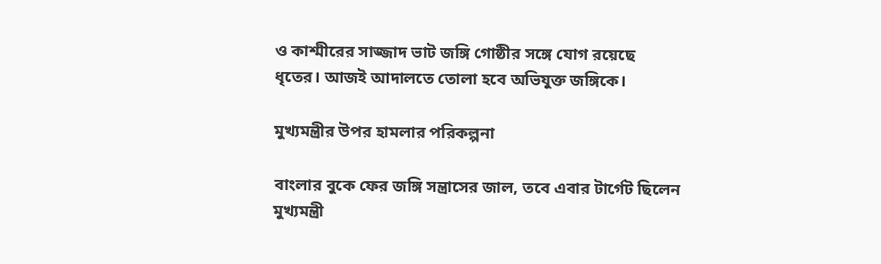ও কাশ্মীরের সাজ্জাদ ভাট জঙ্গি গোষ্ঠীর সঙ্গে যোগ রয়েছে ধৃতের। আজই আদালতে তোলা হবে অভিযুক্ত জঙ্গিকে।

মুখ্যমন্ত্রীর উপর হামলার পরিকল্পনা

বাংলার বুকে ফের জঙ্গি সন্ত্রাসের জাল, তবে এবার টার্গেট ছিলেন মুখ্যমন্ত্রী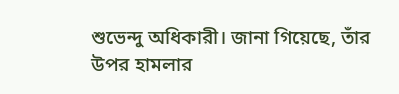শুভেন্দু অধিকারী। জানা গিয়েছে, তাঁর উপর হামলার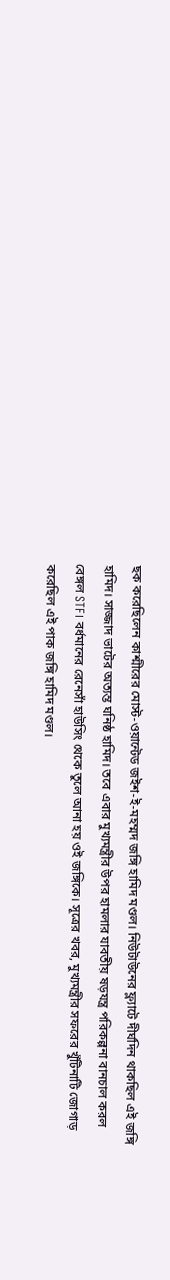ছক করেছিলেন কাশ্মীরের মোস্ট-ওয়ান্টেড জইশ-ই-মহম্মদ জঙ্গি হামিদ মণ্ডল। নিউটাউনের ফ্ল্যাটে দীর্ঘদিন থাকছিল এই জঙ্গি হামিদ। সাজ্জাদ ভাটের অত্যন্ত ঘনিষ্ঠ হামিদ। তবে এবার মুখ্যমন্ত্রীর উপর হামলার যাবতীয় ষড়যন্ত্র পরিকল্পনা বানচাল করল বেঙ্গল STF। বর্ধমানের রেনেসাঁ হাউসিং থেকে তুলে আনা হয় ওই জঙ্গিকে। সূত্রের খবর, মুখ্যমন্ত্রীর সফরের খুঁটিনাটি জোগাড় করেছিল এই পাক জঙ্গি হামিদ মণ্ডল।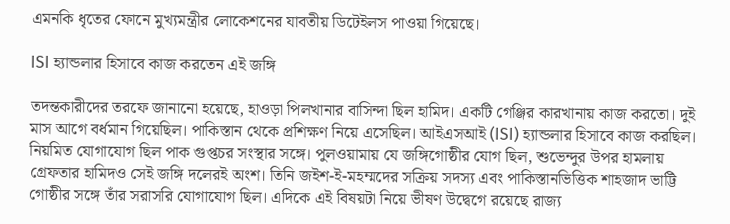এমনকি ধৃতের ফোনে মুখ্যমন্ত্রীর লোকেশনের যাবতীয় ডিটেইলস পাওয়া গিয়েছে।

ISI হ্যান্ডলার হিসাবে কাজ করতেন এই জঙ্গি

তদন্তকারীদের তরফে জানানো হয়েছে, হাওড়া পিলখানার বাসিন্দা ছিল হামিদ। একটি গেঞ্জির কারখানায় কাজ করতো। দুই মাস আগে বর্ধমান গিয়েছিল। পাকিস্তান থেকে প্রশিক্ষণ নিয়ে এসেছিল। আইএসআই (ISI) হ্যান্ডলার হিসাবে কাজ করছিল। নিয়মিত যোগাযোগ ছিল পাক গুপ্তচর সংস্থার সঙ্গে। পুলওয়ামায় যে জঙ্গিগোষ্ঠীর যোগ ছিল, শুভেন্দুর উপর হামলায় গ্রেফতার হামিদও সেই জঙ্গি দলেরই অংশ। তিনি জইশ-ই-মহম্মদের সক্রিয় সদস্য এবং পাকিস্তানভিত্তিক শাহজাদ ভাট্টি গোষ্ঠীর সঙ্গে তাঁর সরাসরি যোগাযোগ ছিল। এদিকে এই বিষয়টা নিয়ে ভীষণ উদ্বেগে রয়েছে রাজ্য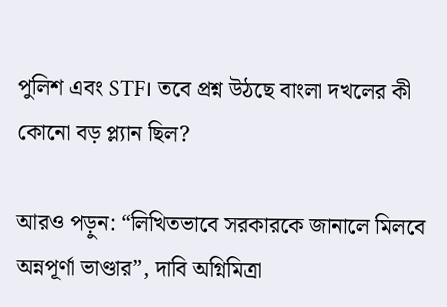পুলিশ এবং STF। তবে প্রশ্ন উঠছে বাংলা দখলের কী কোনো বড় প্ল্যান ছিল?

আরও পড়ুন: “লিখিতভাবে সরকারকে জানালে মিলবে অন্নপূর্ণা ভাণ্ডার”, দাবি অগ্নিমিত্রা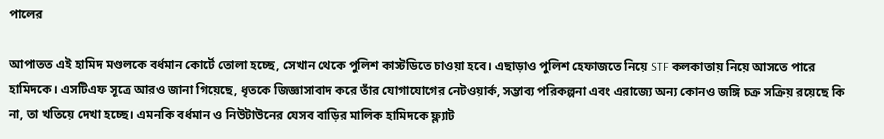পালের

আপাতত এই হামিদ মণ্ডলকে বর্ধমান কোর্টে তোলা হচ্ছে, সেখান থেকে পুলিশ কাস্টডিতে চাওয়া হবে। এছাড়াও পুলিশ হেফাজতে নিয়ে STF কলকাতায় নিয়ে আসতে পারে হামিদকে। এসটিএফ সূত্রে আরও জানা গিয়েছে, ধৃতকে জিজ্ঞাসাবাদ করে তাঁর যোগাযোগের নেটওয়ার্ক, সম্ভাব্য পরিকল্পনা এবং এরাজ্যে অন্য কোনও জঙ্গি চক্র সক্রিয় রয়েছে কি না, তা খতিয়ে দেখা হচ্ছে। এমনকি বর্ধমান ও নিউটাউনের যেসব বাড়ির মালিক হামিদকে ফ্ল্যাট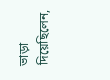ভাড়া দিয়েছিলেন,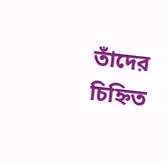তাঁদের চিহ্নিত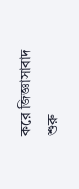করে জিজ্ঞাসাবাদ শুরু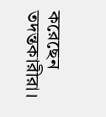করেছেন তদন্তকারীরা।